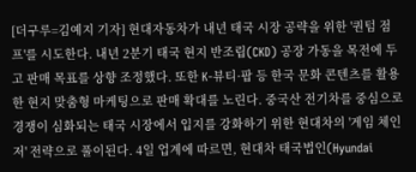[더구루=김예지 기자] 현대자동차가 내년 태국 시장 공략을 위한 '퀀텀 점프'를 시도한다. 내년 2분기 태국 현지 반조립(CKD) 공장 가동을 목전에 두고 판매 목표를 상향 조정했다. 또한 K-뷰티·팝 등 한국 문화 콘텐츠를 활용한 현지 맞춤형 마케팅으로 판매 확대를 노린다. 중국산 전기차를 중심으로 경쟁이 심화되는 태국 시장에서 입지를 강화하기 위한 현대차의 '게임 체인저' 전략으로 풀이된다. 4일 업계에 따르면, 현대차 태국법인(Hyundai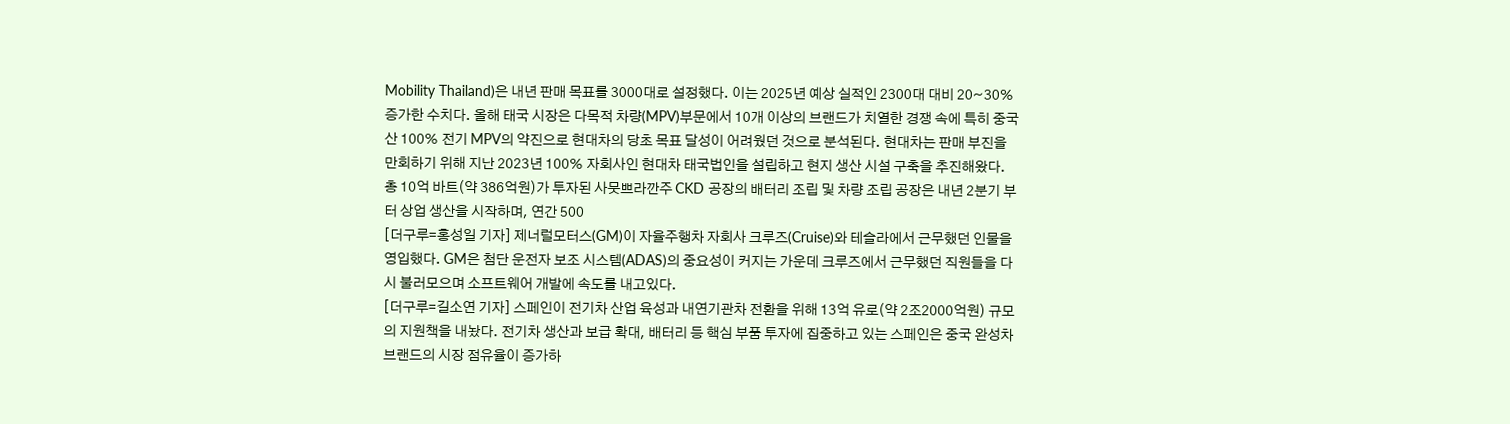Mobility Thailand)은 내년 판매 목표를 3000대로 설정했다. 이는 2025년 예상 실적인 2300대 대비 20~30% 증가한 수치다. 올해 태국 시장은 다목적 차량(MPV)부문에서 10개 이상의 브랜드가 치열한 경쟁 속에 특히 중국산 100% 전기 MPV의 약진으로 현대차의 당초 목표 달성이 어려웠던 것으로 분석된다. 현대차는 판매 부진을 만회하기 위해 지난 2023년 100% 자회사인 현대차 태국법인을 설립하고 현지 생산 시설 구축을 추진해왔다. 총 10억 바트(약 386억원)가 투자된 사뭇쁘라깐주 CKD 공장의 배터리 조립 및 차량 조립 공장은 내년 2분기 부터 상업 생산을 시작하며, 연간 500
[더구루=홍성일 기자] 제너럴모터스(GM)이 자율주행차 자회사 크루즈(Cruise)와 테슬라에서 근무했던 인물을 영입했다. GM은 첨단 운전자 보조 시스템(ADAS)의 중요성이 커지는 가운데 크루즈에서 근무했던 직원들을 다시 불러모으며 소프트웨어 개발에 속도를 내고있다.
[더구루=길소연 기자] 스페인이 전기차 산업 육성과 내연기관차 전환을 위해 13억 유로(약 2조2000억원) 규모의 지원책을 내놨다. 전기차 생산과 보급 확대, 배터리 등 핵심 부품 투자에 집중하고 있는 스페인은 중국 완성차 브랜드의 시장 점유율이 증가하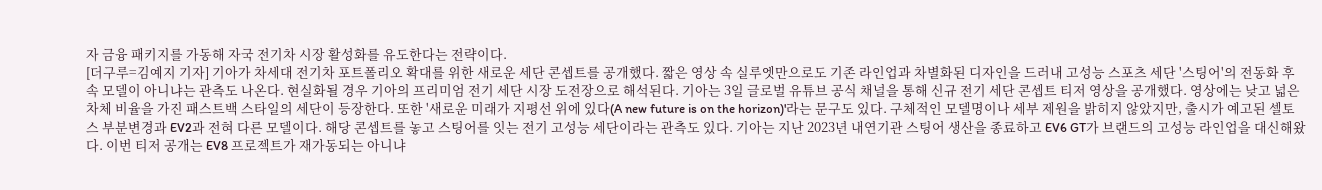자 금융 패키지를 가동해 자국 전기차 시장 활성화를 유도한다는 전략이다.
[더구루=김예지 기자] 기아가 차세대 전기차 포트폴리오 확대를 위한 새로운 세단 콘셉트를 공개했다. 짧은 영상 속 실루엣만으로도 기존 라인업과 차별화된 디자인을 드러내 고성능 스포츠 세단 '스팅어'의 전동화 후속 모델이 아니냐는 관측도 나온다. 현실화될 경우 기아의 프리미엄 전기 세단 시장 도전장으로 해석된다. 기아는 3일 글로벌 유튜브 공식 채널을 통해 신규 전기 세단 콘셉트 티저 영상을 공개했다. 영상에는 낮고 넓은 차체 비율을 가진 패스트백 스타일의 세단이 등장한다. 또한 '새로운 미래가 지평선 위에 있다(A new future is on the horizon)'라는 문구도 있다. 구체적인 모델명이나 세부 제원을 밝히지 않았지만, 출시가 예고된 셀토스 부분변경과 EV2과 전혀 다른 모델이다. 해당 콘셉트를 놓고 스팅어를 잇는 전기 고성능 세단이라는 관측도 있다. 기아는 지난 2023년 내연기관 스팅어 생산을 종료하고 EV6 GT가 브랜드의 고성능 라인업을 대신해왔다. 이번 티저 공개는 EV8 프로젝트가 재가동되는 아니냐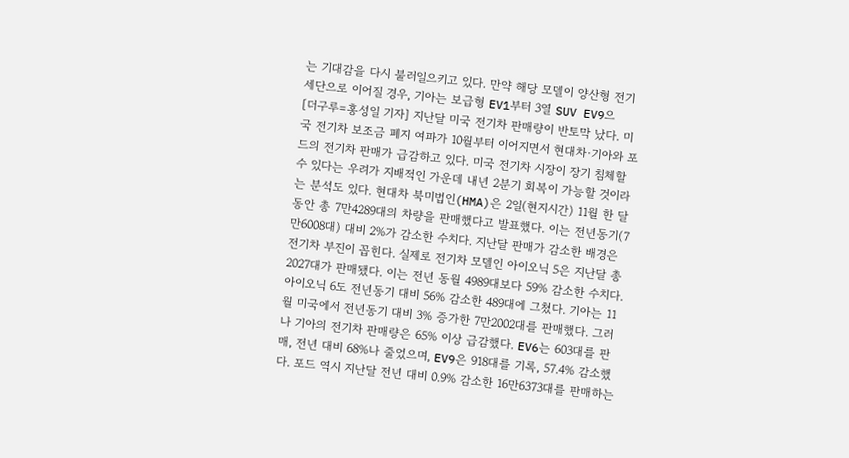는 기대감을 다시 불러일으키고 있다. 만약 해당 모델이 양산형 전기 세단으로 이어질 경우, 기아는 보급형 EV1부터 3열 SUV EV9으
[더구루=홍성일 기자] 지난달 미국 전기차 판매량이 반토막 났다. 미국 전기차 보조금 폐지 여파가 10월부터 이어지면서 현대차·기아와 포드의 전기차 판매가 급감하고 있다. 미국 전기차 시장이 장기 침체할 수 있다는 우려가 지배적인 가운데 내년 2분기 회복이 가능할 것이라는 분석도 있다. 현대차 북미법인(HMA)은 2일(현지시간) 11월 한 달동안 총 7만4289대의 차량을 판매했다고 발표했다. 이는 전년동기(7만6008대) 대비 2%가 감소한 수치다. 지난달 판매가 감소한 배경은 전기차 부진이 꼽힌다. 실제로 전기차 모델인 아이오닉 5은 지난달 총 2027대가 판매됐다. 이는 전년 동월 4989대보다 59% 감소한 수치다. 아이오닉 6도 전년동기 대비 56% 감소한 489대에 그쳤다. 기아는 11월 미국에서 전년동기 대비 3% 증가한 7만2002대를 판매했다. 그러나 기아의 전기차 판매량은 65% 이상 급감했다. EV6는 603대를 판매, 전년 대비 68%나 줄었으며, EV9은 918대를 기록, 57.4% 감소했다. 포드 역시 지난달 전년 대비 0.9% 감소한 16만6373대를 판매하는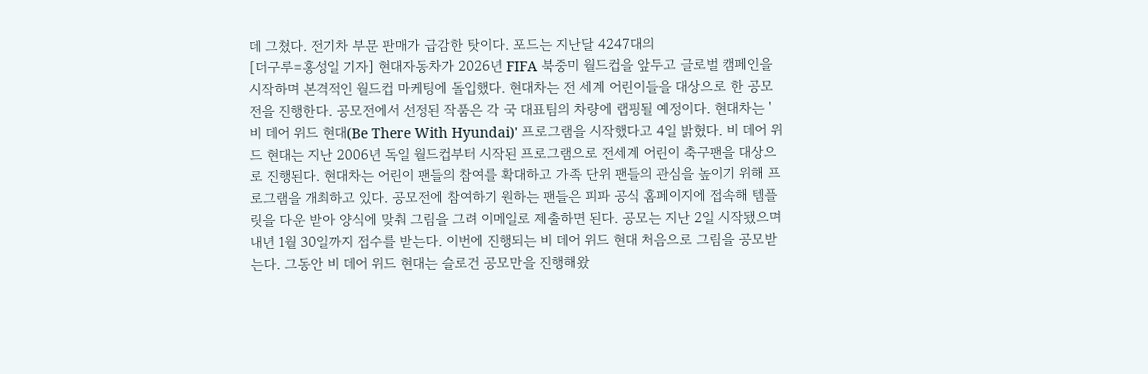데 그쳤다. 전기차 부문 판매가 급감한 탓이다. 포드는 지난달 4247대의
[더구루=홍성일 기자] 현대자동차가 2026년 FIFA 북중미 월드컵을 앞두고 글로벌 캠페인을 시작하며 본격적인 월드컵 마케팅에 돌입했다. 현대차는 전 세계 어린이들을 대상으로 한 공모전을 진행한다. 공모전에서 선정된 작품은 각 국 대표팀의 차량에 랩핑될 예정이다. 현대차는 '비 데어 위드 현대(Be There With Hyundai)' 프로그램을 시작했다고 4일 밝혔다. 비 데어 위드 현대는 지난 2006년 독일 월드컵부터 시작된 프로그램으로 전세계 어린이 축구팬을 대상으로 진행된다. 현대차는 어린이 팬들의 참여를 확대하고 가족 단위 팬들의 관심을 높이기 위해 프로그램을 개최하고 있다. 공모전에 참여하기 원하는 팬들은 피파 공식 홈페이지에 접속해 템플릿을 다운 받아 양식에 맞춰 그림을 그려 이메일로 제출하면 된다. 공모는 지난 2일 시작됐으며 내년 1월 30일까지 접수를 받는다. 이번에 진행되는 비 데어 위드 현대 처음으로 그림을 공모받는다. 그동안 비 데어 위드 현대는 슬로건 공모만을 진행해왔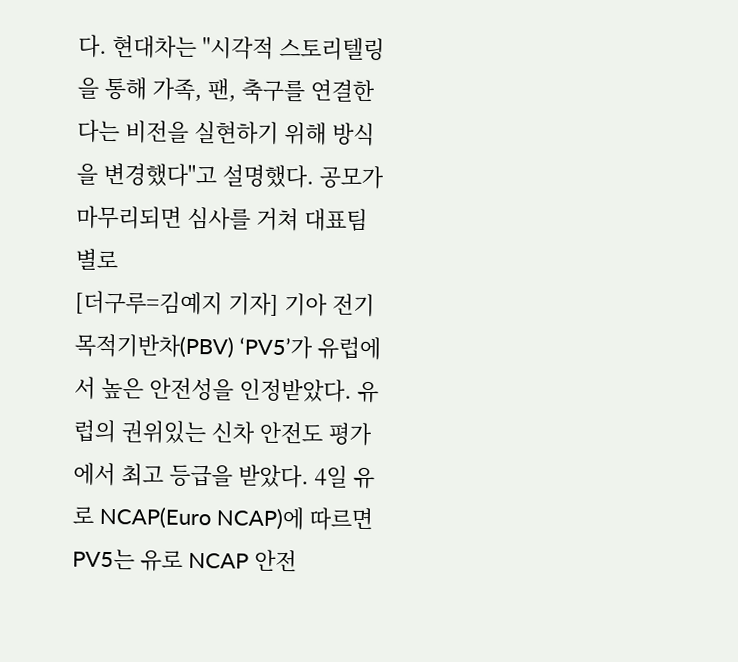다. 현대차는 "시각적 스토리텔링을 통해 가족, 팬, 축구를 연결한다는 비전을 실현하기 위해 방식을 변경했다"고 설명했다. 공모가 마무리되면 심사를 거쳐 대표팀 별로
[더구루=김예지 기자] 기아 전기 목적기반차(PBV) ‘PV5’가 유럽에서 높은 안전성을 인정받았다. 유럽의 권위있는 신차 안전도 평가에서 최고 등급을 받았다. 4일 유로 NCAP(Euro NCAP)에 따르면 PV5는 유로 NCAP 안전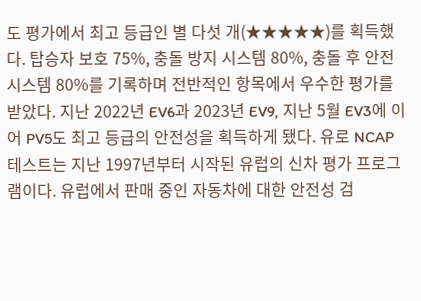도 평가에서 최고 등급인 별 다섯 개(★★★★★)를 획득했다. 탑승자 보호 75%, 충돌 방지 시스템 80%, 충돌 후 안전 시스템 80%를 기록하며 전반적인 항목에서 우수한 평가를 받았다. 지난 2022년 EV6과 2023년 EV9, 지난 5월 EV3에 이어 PV5도 최고 등급의 안전성을 획득하게 됐다. 유로 NCAP 테스트는 지난 1997년부터 시작된 유럽의 신차 평가 프로그램이다. 유럽에서 판매 중인 자동차에 대한 안전성 검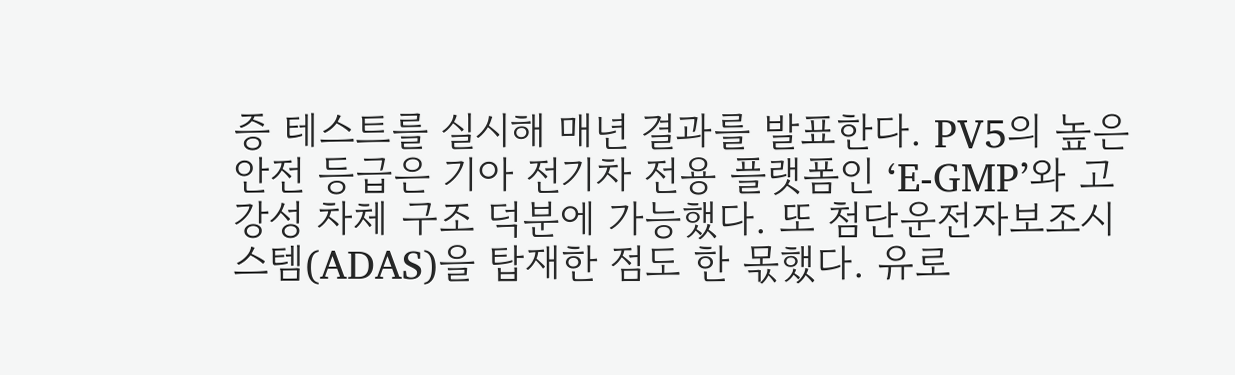증 테스트를 실시해 매년 결과를 발표한다. PV5의 높은 안전 등급은 기아 전기차 전용 플랫폼인 ‘E-GMP’와 고강성 차체 구조 덕분에 가능했다. 또 첨단운전자보조시스템(ADAS)을 탑재한 점도 한 몫했다. 유로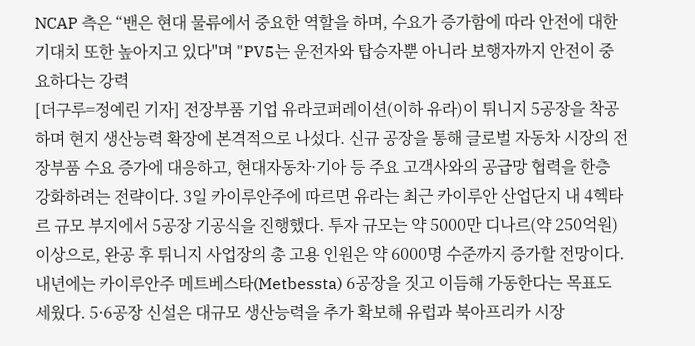NCAP 측은 “밴은 현대 물류에서 중요한 역할을 하며, 수요가 증가함에 따라 안전에 대한 기대치 또한 높아지고 있다"며 "PV5는 운전자와 탑승자뿐 아니라 보행자까지 안전이 중요하다는 강력
[더구루=정예린 기자] 전장부품 기업 유라코퍼레이션(이하 유라)이 튀니지 5공장을 착공하며 현지 생산능력 확장에 본격적으로 나섰다. 신규 공장을 통해 글로벌 자동차 시장의 전장부품 수요 증가에 대응하고, 현대자동차·기아 등 주요 고객사와의 공급망 협력을 한층 강화하려는 전략이다. 3일 카이루안주에 따르면 유라는 최근 카이루안 산업단지 내 4헥타르 규모 부지에서 5공장 기공식을 진행했다. 투자 규모는 약 5000만 디나르(약 250억원) 이상으로, 완공 후 튀니지 사업장의 총 고용 인원은 약 6000명 수준까지 증가할 전망이다. 내년에는 카이루안주 메트베스타(Metbessta) 6공장을 짓고 이듬해 가동한다는 목표도 세웠다. 5·6공장 신설은 대규모 생산능력을 추가 확보해 유럽과 북아프리카 시장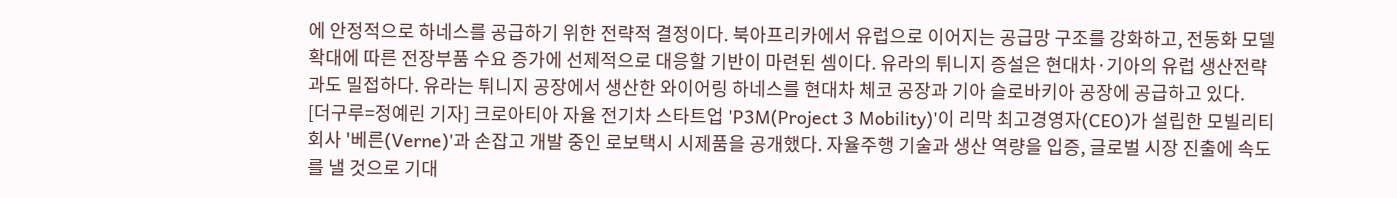에 안정적으로 하네스를 공급하기 위한 전략적 결정이다. 북아프리카에서 유럽으로 이어지는 공급망 구조를 강화하고, 전동화 모델 확대에 따른 전장부품 수요 증가에 선제적으로 대응할 기반이 마련된 셈이다. 유라의 튀니지 증설은 현대차·기아의 유럽 생산전략과도 밀접하다. 유라는 튀니지 공장에서 생산한 와이어링 하네스를 현대차 체코 공장과 기아 슬로바키아 공장에 공급하고 있다.
[더구루=정예린 기자] 크로아티아 자율 전기차 스타트업 'P3M(Project 3 Mobility)'이 리막 최고경영자(CEO)가 설립한 모빌리티 회사 '베른(Verne)'과 손잡고 개발 중인 로보택시 시제품을 공개했다. 자율주행 기술과 생산 역량을 입증, 글로벌 시장 진출에 속도를 낼 것으로 기대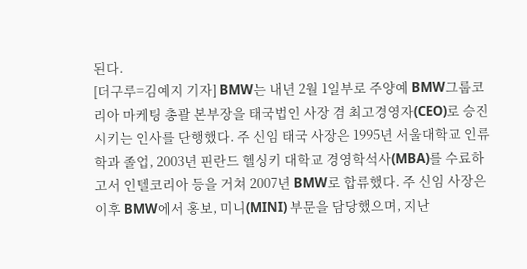된다.
[더구루=김예지 기자] BMW는 내년 2월 1일부로 주양예 BMW그룹코리아 마케팅 총괄 본부장을 태국법인 사장 겸 최고경영자(CEO)로 승진시키는 인사를 단행했다. 주 신임 태국 사장은 1995년 서울대학교 인류학과 졸업, 2003년 핀란드 헬싱키 대학교 경영학석사(MBA)를 수료하고서 인텔코리아 등을 거쳐 2007년 BMW로 합류했다. 주 신임 사장은 이후 BMW에서 홍보, 미니(MINI) 부문을 담당했으며, 지난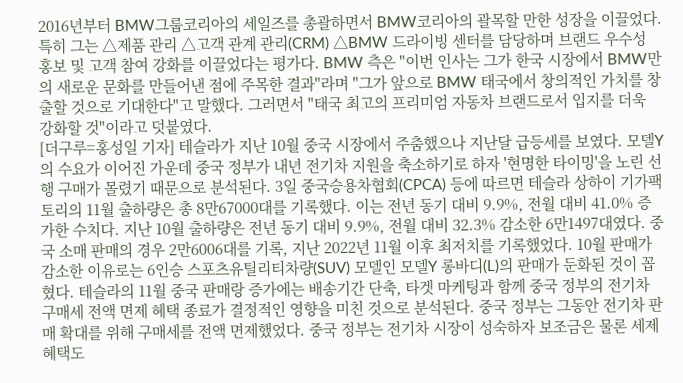2016년부터 BMW그룹코리아의 세일즈를 총괄하면서 BMW코리아의 괄목할 만한 성장을 이끌었다. 특히 그는 △제품 관리 △고객 관계 관리(CRM) △BMW 드라이빙 센터를 담당하며 브랜드 우수성 홍보 및 고객 참여 강화를 이끌었다는 평가다. BMW 측은 "이번 인사는 그가 한국 시장에서 BMW만의 새로운 문화를 만들어낸 점에 주목한 결과"라며 "그가 앞으로 BMW 태국에서 창의적인 가치를 창출할 것으로 기대한다"고 말했다. 그러면서 "태국 최고의 프리미엄 자동차 브랜드로서 입지를 더욱 강화할 것"이라고 덧붙였다.
[더구루=홍성일 기자] 테슬라가 지난 10월 중국 시장에서 주춤했으나 지난달 급등세를 보였다. 모델Y의 수요가 이어진 가운데 중국 정부가 내년 전기차 지원을 축소하기로 하자 '현명한 타이밍'을 노린 선행 구매가 몰렸기 때문으로 분석된다. 3일 중국승용차협회(CPCA) 등에 따르면 테슬라 상하이 기가팩토리의 11월 출하량은 총 8만67000대를 기록했다. 이는 전년 동기 대비 9.9%, 전월 대비 41.0% 증가한 수치다. 지난 10월 출하량은 전년 동기 대비 9.9%, 전월 대비 32.3% 감소한 6만1497대였다. 중국 소매 판매의 경우 2만6006대를 기록, 지난 2022년 11월 이후 최저치를 기록했었다. 10월 판매가 감소한 이유로는 6인승 스포츠유틸리티차량(SUV) 모델인 모델Y 롱바디(L)의 판매가 둔화된 것이 꼽혔다. 테슬라의 11월 중국 판매랑 증가에는 배송기간 단축, 타겟 마케팅과 함께 중국 정부의 전기차 구매세 전액 면제 혜택 종료가 결정적인 영향을 미친 것으로 분석된다. 중국 정부는 그동안 전기차 판매 확대를 위해 구매세를 전액 면제했었다. 중국 정부는 전기차 시장이 성숙하자 보조금은 물론 세제 혜택도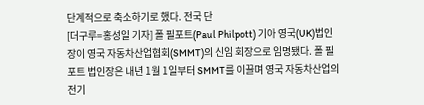단계적으로 축소하기로 했다. 전국 단
[더구루=홍성일 기자] 폴 필포트(Paul Philpott) 기아 영국(UK)법인장이 영국 자동차산업협회(SMMT)의 신임 회장으로 임명됐다. 폴 필포트 법인장은 내년 1월 1일부터 SMMT를 이끌며 영국 자동차산업의 전기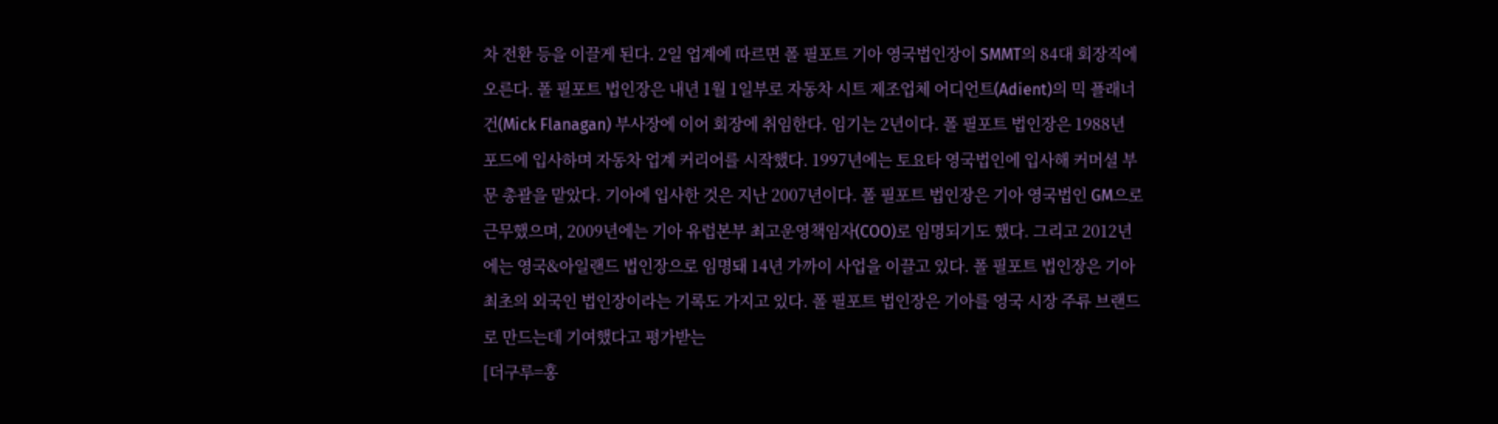차 전환 등을 이끌게 된다. 2일 업계에 따르면 폴 필포트 기아 영국법인장이 SMMT의 84대 회장직에 오른다. 폴 필포트 법인장은 내년 1월 1일부로 자동차 시트 제조업체 어디언트(Adient)의 믹 플래너건(Mick Flanagan) 부사장에 이어 회장에 취임한다. 임기는 2년이다. 폴 필포트 법인장은 1988년 포드에 입사하며 자동차 업계 커리어를 시작했다. 1997년에는 토요타 영국법인에 입사해 커머셜 부문 총괄을 맡았다. 기아에 입사한 것은 지난 2007년이다. 폴 필포트 법인장은 기아 영국법인 GM으로 근무했으며, 2009년에는 기아 유럽본부 최고운영책임자(COO)로 임명되기도 했다. 그리고 2012년에는 영국&아일랜드 법인장으로 임명돼 14년 가까이 사업을 이끌고 있다. 폴 필포트 법인장은 기아 최초의 외국인 법인장이라는 기록도 가지고 있다. 폴 필포트 법인장은 기아를 영국 시장 주류 브랜드로 만드는데 기여했다고 평가받는
[더구루=홍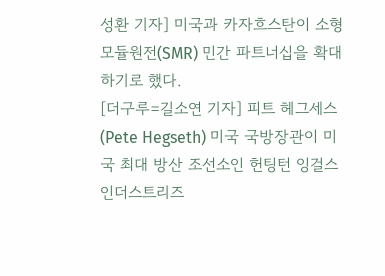성환 기자] 미국과 카자흐스탄이 소형모듈원전(SMR) 민간 파트너십을 확대하기로 했다.
[더구루=길소연 기자] 피트 헤그세스(Pete Hegseth) 미국 국방장관이 미국 최대 방산 조선소인 헌팅턴 잉걸스 인더스트리즈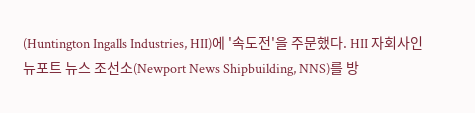(Huntington Ingalls Industries, HII)에 '속도전'을 주문했다. HII 자회사인 뉴포트 뉴스 조선소(Newport News Shipbuilding, NNS)를 방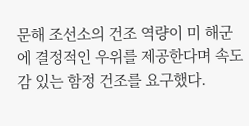문해 조선소의 건조 역량이 미 해군에 결정적인 우위를 제공한다며 속도감 있는 함정 건조를 요구했다.